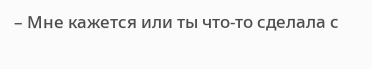– Мне кажется или ты что-то сделала с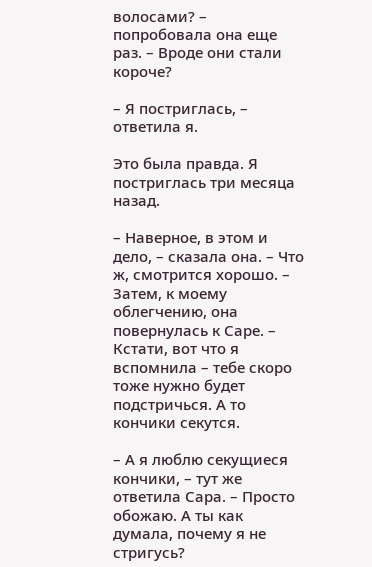волосами? – попробовала она еще раз. – Вроде они стали короче?

– Я постриглась, – ответила я.

Это была правда. Я постриглась три месяца назад.

– Наверное, в этом и дело, – сказала она. – Что ж, смотрится хорошо. – Затем, к моему облегчению, она повернулась к Саре. – Кстати, вот что я вспомнила – тебе скоро тоже нужно будет подстричься. А то кончики секутся.

– А я люблю секущиеся кончики, – тут же ответила Сара. – Просто обожаю. А ты как думала, почему я не стригусь?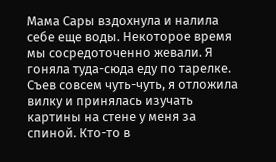Мама Сары вздохнула и налила себе еще воды. Некоторое время мы сосредоточенно жевали. Я гоняла туда-сюда еду по тарелке. Съев совсем чуть-чуть, я отложила вилку и принялась изучать картины на стене у меня за спиной. Кто-то в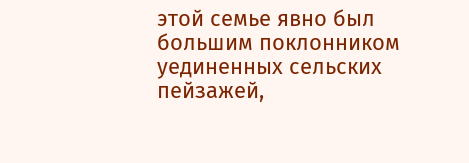этой семье явно был большим поклонником уединенных сельских пейзажей,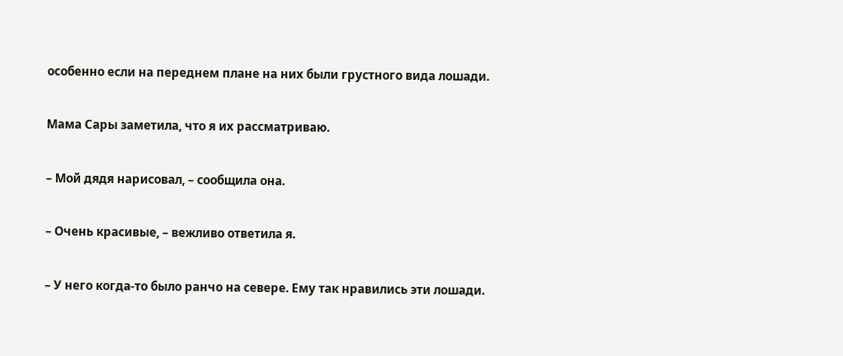особенно если на переднем плане на них были грустного вида лошади.

Мама Сары заметила, что я их рассматриваю.

– Мой дядя нарисовал, – сообщила она.

– Очень красивые, – вежливо ответила я.

– У него когда-то было ранчо на севере. Ему так нравились эти лошади.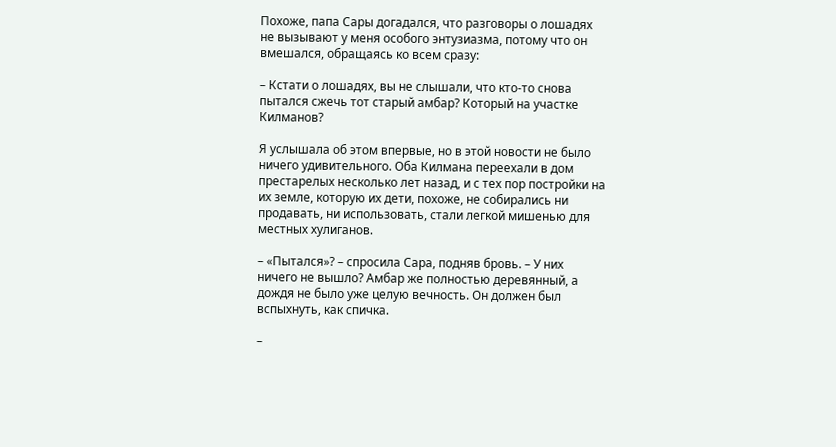Похоже, папа Сары догадался, что разговоры о лошадях не вызывают у меня особого энтузиазма, потому что он вмешался, обращаясь ко всем сразу:

– Кстати о лошадях, вы не слышали, что кто-то снова пытался сжечь тот старый амбар? Который на участке Килманов?

Я услышала об этом впервые, но в этой новости не было ничего удивительного. Оба Килмана переехали в дом престарелых несколько лет назад, и с тех пор постройки на их земле, которую их дети, похоже, не собирались ни продавать, ни использовать, стали легкой мишенью для местных хулиганов.

– «Пытался»? – спросила Сара, подняв бровь. – У них ничего не вышло? Амбар же полностью деревянный, а дождя не было уже целую вечность. Он должен был вспыхнуть, как спичка.

–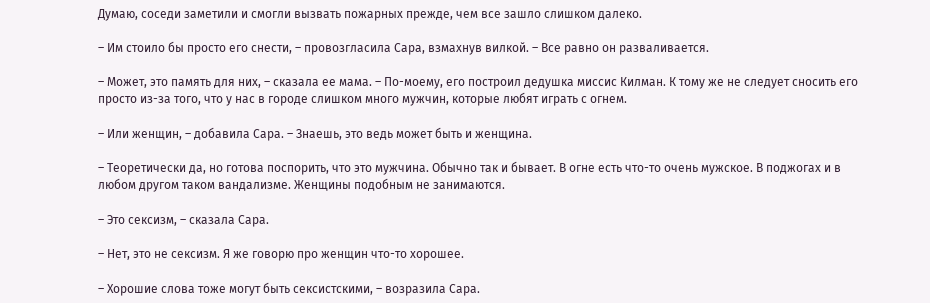Думаю, соседи заметили и смогли вызвать пожарных прежде, чем все зашло слишком далеко.

– Им стоило бы просто его снести, – провозгласила Сара, взмахнув вилкой. – Все равно он разваливается.

– Может, это память для них, – сказала ее мама. – По-моему, его построил дедушка миссис Килман. К тому же не следует сносить его просто из-за того, что у нас в городе слишком много мужчин, которые любят играть с огнем.

– Или женщин, – добавила Сара. – Знаешь, это ведь может быть и женщина.

– Теоретически да, но готова поспорить, что это мужчина. Обычно так и бывает. В огне есть что-то очень мужское. В поджогах и в любом другом таком вандализме. Женщины подобным не занимаются.

– Это сексизм, – сказала Сара.

– Нет, это не сексизм. Я же говорю про женщин что-то хорошее.

– Хорошие слова тоже могут быть сексистскими, – возразила Сара.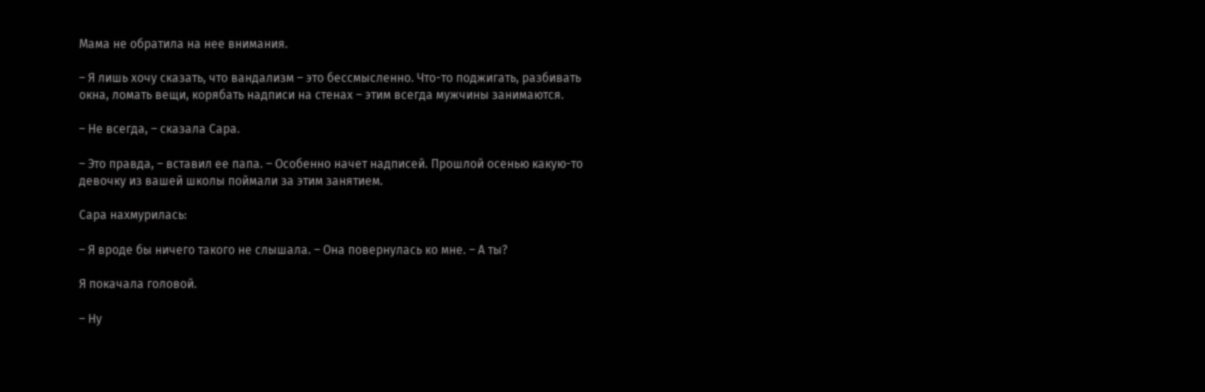Мама не обратила на нее внимания.

– Я лишь хочу сказать, что вандализм – это бессмысленно. Что-то поджигать, разбивать окна, ломать вещи, корябать надписи на стенах – этим всегда мужчины занимаются.

– Не всегда, – сказала Сара.

– Это правда, – вставил ее папа. – Особенно начет надписей. Прошлой осенью какую-то девочку из вашей школы поймали за этим занятием.

Сара нахмурилась:

– Я вроде бы ничего такого не слышала. – Она повернулась ко мне. – А ты?

Я покачала головой.

– Ну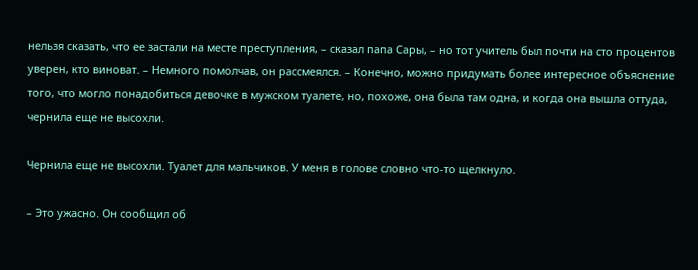нельзя сказать, что ее застали на месте преступления, – сказал папа Сары, – но тот учитель был почти на сто процентов уверен, кто виноват. – Немного помолчав, он рассмеялся. – Конечно, можно придумать более интересное объяснение того, что могло понадобиться девочке в мужском туалете, но, похоже, она была там одна, и когда она вышла оттуда, чернила еще не высохли.

Чернила еще не высохли. Туалет для мальчиков. У меня в голове словно что-то щелкнуло.

– Это ужасно. Он сообщил об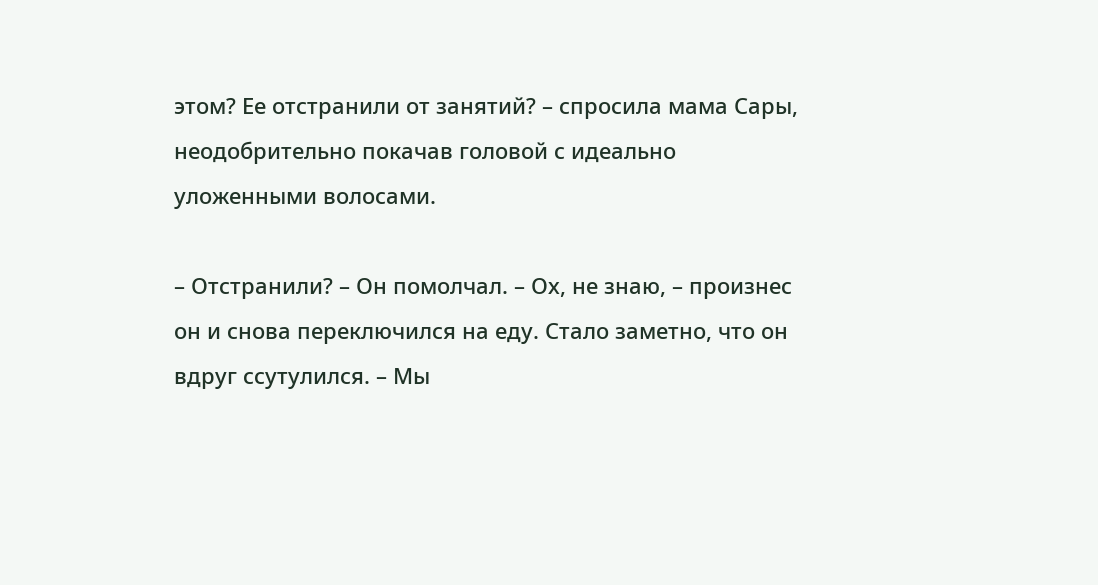этом? Ее отстранили от занятий? – спросила мама Сары, неодобрительно покачав головой с идеально уложенными волосами.

– Отстранили? – Он помолчал. – Ох, не знаю, – произнес он и снова переключился на еду. Стало заметно, что он вдруг ссутулился. – Мы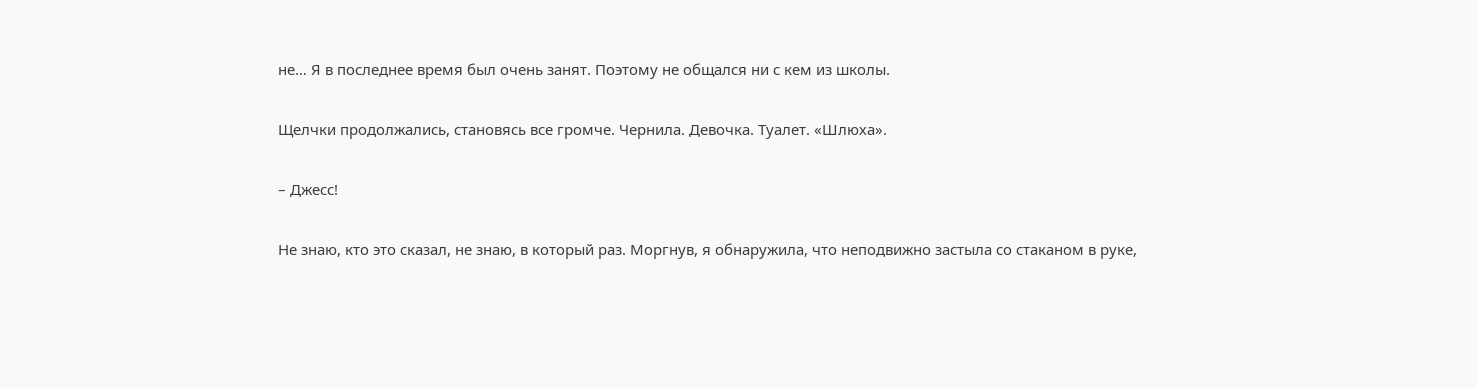не… Я в последнее время был очень занят. Поэтому не общался ни с кем из школы.

Щелчки продолжались, становясь все громче. Чернила. Девочка. Туалет. «Шлюха».

– Джесс!

Не знаю, кто это сказал, не знаю, в который раз. Моргнув, я обнаружила, что неподвижно застыла со стаканом в руке,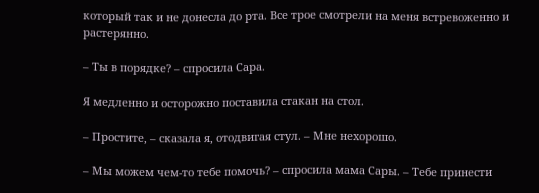который так и не донесла до рта. Все трое смотрели на меня встревоженно и растерянно.

– Ты в порядке? – спросила Сара.

Я медленно и осторожно поставила стакан на стол.

– Простите, – сказала я, отодвигая стул. – Мне нехорошо.

– Мы можем чем-то тебе помочь? – спросила мама Сары. – Тебе принести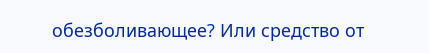обезболивающее? Или средство от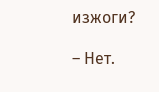изжоги?

– Нет.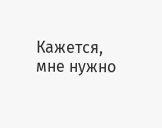Кажется, мне нужно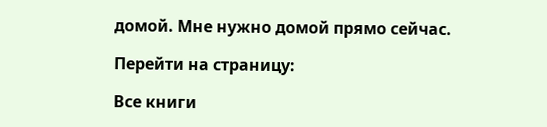домой. Мне нужно домой прямо сейчас.

Перейти на страницу:

Все книги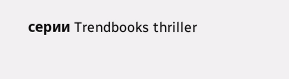серии Trendbooks thriller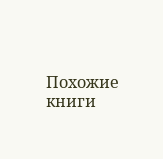Похожие книги